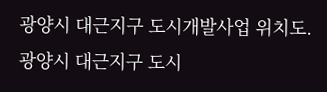광양시 대근지구 도시개발사업 위치도.
광양시 대근지구 도시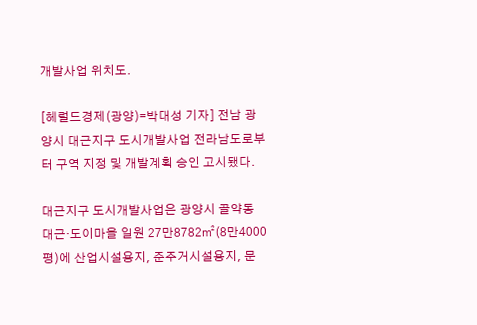개발사업 위치도.

[헤럴드경제(광양)=박대성 기자] 전남 광양시 대근지구 도시개발사업 전라남도로부터 구역 지정 및 개발계획 승인 고시됐다.

대근지구 도시개발사업은 광양시 골약동 대근·도이마을 일원 27만8782㎡(8만4000평)에 산업시설용지, 준주거시설용지, 문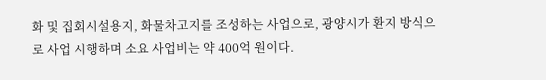화 및 집회시설용지, 화물차고지를 조성하는 사업으로, 광양시가 환지 방식으로 사업 시행하며 소요 사업비는 약 400억 원이다.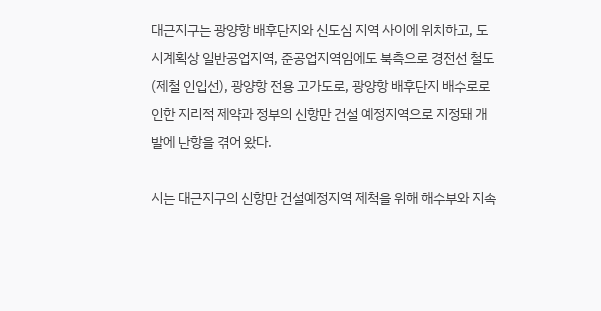대근지구는 광양항 배후단지와 신도심 지역 사이에 위치하고, 도시계획상 일반공업지역, 준공업지역임에도 북측으로 경전선 철도(제철 인입선), 광양항 전용 고가도로, 광양항 배후단지 배수로로 인한 지리적 제약과 정부의 신항만 건설 예정지역으로 지정돼 개발에 난항을 겪어 왔다.

시는 대근지구의 신항만 건설예정지역 제척을 위해 해수부와 지속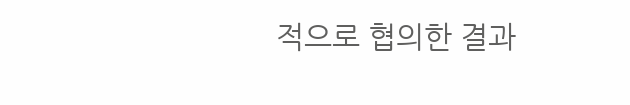적으로 협의한 결과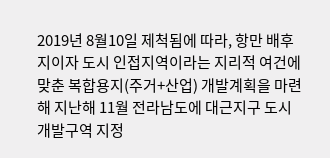2019년 8월10일 제척됨에 따라, 항만 배후지이자 도시 인접지역이라는 지리적 여건에 맞춘 복합용지(주거+산업) 개발계획을 마련해 지난해 11월 전라남도에 대근지구 도시개발구역 지정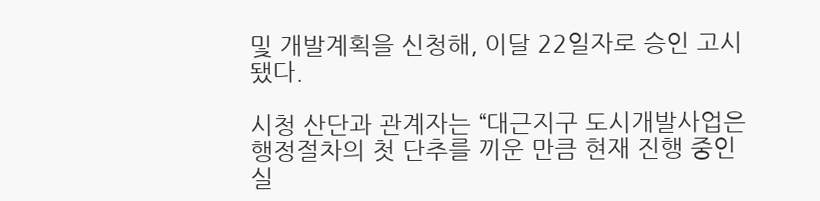및 개발계획을 신청해, 이달 22일자로 승인 고시됐다.

시청 산단과 관계자는 “대근지구 도시개발사업은 행정절차의 첫 단추를 끼운 만큼 현재 진행 중인 실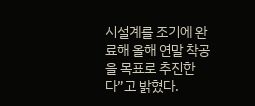시설계를 조기에 완료해 올해 연말 착공을 목표로 추진한다”고 밝혔다.